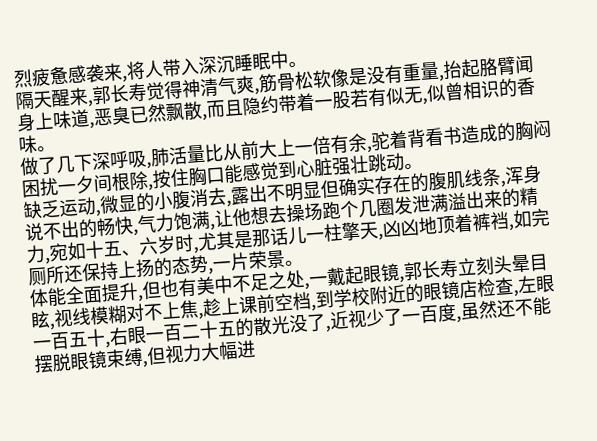烈疲惫感袭来,将人带入深沉睡眠中。
隔天醒来,郭长寿觉得神清气爽,筋骨松软像是没有重量,抬起胳臂闻身上味道,恶臭已然飘散,而且隐约带着一股若有似无,似曾相识的香味。
做了几下深呼吸,肺活量比从前大上一倍有余,驼着背看书造成的胸闷困扰一夕间根除,按住胸口能感觉到心脏强壮跳动。
缺乏运动,微显的小腹消去,露出不明显但确实存在的腹肌线条,浑身说不出的畅快,气力饱满,让他想去操场跑个几圈发泄满溢出来的精力,宛如十五、六岁时,尤其是那话儿一柱擎天,凶凶地顶着裤裆,如完厕所还保持上扬的态势,一片荣景。
体能全面提升,但也有美中不足之处,一戴起眼镜,郭长寿立刻头晕目眩,视线模糊对不上焦,趁上课前空档,到学校附近的眼镜店检查,左眼一百五十,右眼一百二十五的散光没了,近视少了一百度,虽然还不能摆脱眼镜束缚,但视力大幅进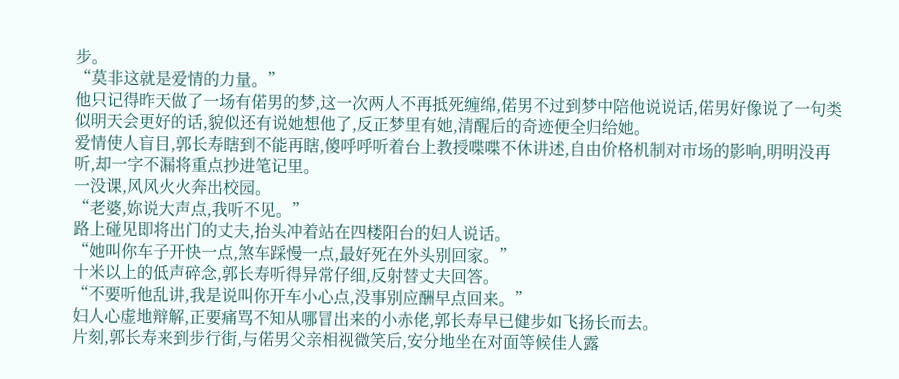步。
“莫非这就是爱情的力量。”
他只记得昨天做了一场有偌男的梦,这一次两人不再抵死缠绵,偌男不过到梦中陪他说说话,偌男好像说了一句类似明天会更好的话,貌似还有说她想他了,反正梦里有她,清醒后的奇迹便全归给她。
爱情使人盲目,郭长寿瞎到不能再瞎,傻呼呼听着台上教授喋喋不休讲述,自由价格机制对市场的影响,明明没再听,却一字不漏将重点抄进笔记里。
一没课,风风火火奔出校园。
“老婆,妳说大声点,我听不见。”
路上碰见即将出门的丈夫,抬头冲着站在四楼阳台的妇人说话。
“她叫你车子开快一点,煞车踩慢一点,最好死在外头别回家。”
十米以上的低声碎念,郭长寿听得异常仔细,反射替丈夫回答。
“不要听他乱讲,我是说叫你开车小心点,没事别应酬早点回来。”
妇人心虚地辩解,正要痛骂不知从哪冒出来的小赤佬,郭长寿早已健步如飞扬长而去。
片刻,郭长寿来到步行街,与偌男父亲相视微笑后,安分地坐在对面等候佳人露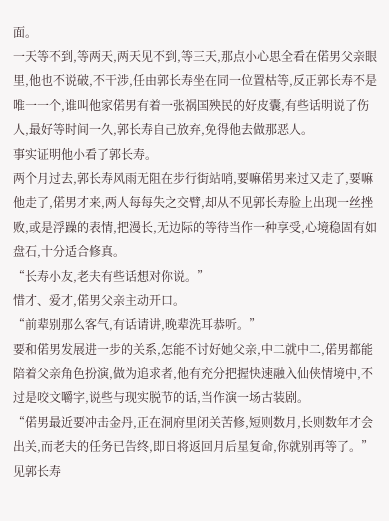面。
一天等不到,等两天,两天见不到,等三天,那点小心思全看在偌男父亲眼里,他也不说破,不干涉,任由郭长寿坐在同一位置枯等,反正郭长寿不是唯一一个,谁叫他家偌男有着一张祸国殃民的好皮囊,有些话明说了伤人,最好等时间一久,郭长寿自己放弃,免得他去做那恶人。
事实证明他小看了郭长寿。
两个月过去,郭长寿风雨无阻在步行街站哨,要嘛偌男来过又走了,要嘛他走了,偌男才来,两人每每失之交臂,却从不见郭长寿脸上出现一丝挫败,或是浮躁的表情,把漫长,无边际的等待当作一种享受,心境稳固有如盘石,十分适合修真。
“长寿小友,老夫有些话想对你说。”
惜才、爱才,偌男父亲主动开口。
“前辈别那么客气,有话请讲,晚辈洗耳恭听。”
要和偌男发展进一步的关系,怎能不讨好她父亲,中二就中二,偌男都能陪着父亲角色扮演,做为追求者,他有充分把握快速融入仙侠情境中,不过是咬文嚼字,说些与现实脱节的话,当作演一场古装剧。
“偌男最近要冲击金丹,正在洞府里闭关苦修,短则数月,长则数年才会出关,而老夫的任务已告终,即日将返回月后星复命,你就别再等了。”
见郭长寿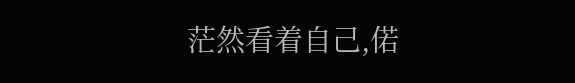茫然看着自己,偌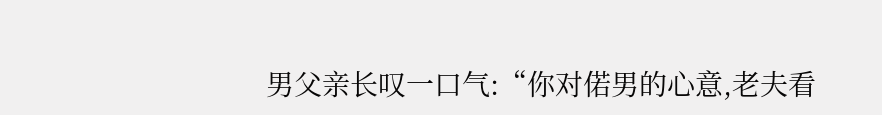男父亲长叹一口气:“你对偌男的心意,老夫看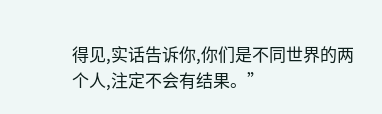得见,实话告诉你,你们是不同世界的两个人,注定不会有结果。”